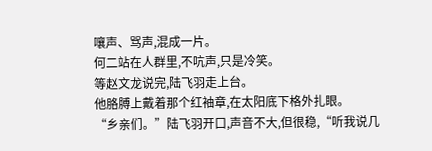嚷声、骂声,混成一片。
何二站在人群里,不吭声,只是冷笑。
等赵文龙说完,陆飞羽走上台。
他胳膊上戴着那个红袖章,在太阳底下格外扎眼。
“乡亲们。”陆飞羽开口,声音不大,但很稳,“听我说几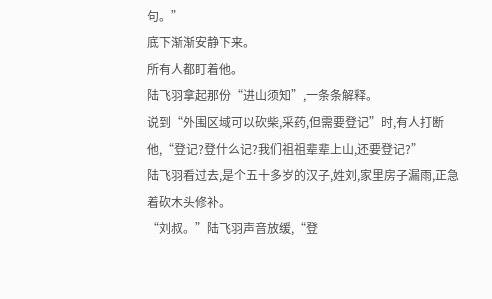句。”
底下渐渐安静下来。
所有人都盯着他。
陆飞羽拿起那份“进山须知”,一条条解释。
说到“外围区域可以砍柴,采药,但需要登记”时,有人打断他,“登记?登什么记?我们祖祖辈辈上山,还要登记?”
陆飞羽看过去,是个五十多岁的汉子,姓刘,家里房子漏雨,正急着砍木头修补。
“刘叔。”陆飞羽声音放缓,“登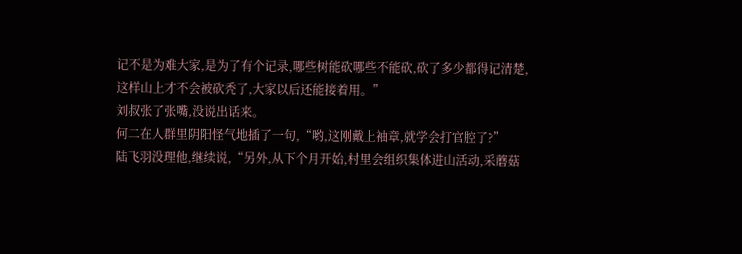记不是为难大家,是为了有个记录,哪些树能砍哪些不能砍,砍了多少都得记清楚,这样山上才不会被砍秃了,大家以后还能接着用。”
刘叔张了张嘴,没说出话来。
何二在人群里阴阳怪气地插了一句,“哟,这刚戴上袖章,就学会打官腔了?”
陆飞羽没理他,继续说,“另外,从下个月开始,村里会组织集体进山活动,采蘑菇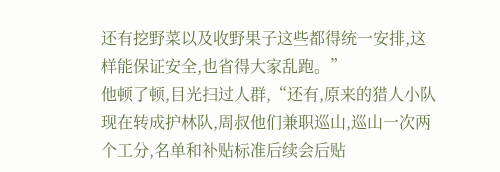还有挖野菜以及收野果子这些都得统一安排,这样能保证安全,也省得大家乱跑。”
他顿了顿,目光扫过人群,“还有,原来的猎人小队现在转成护林队,周叔他们兼职巡山,巡山一次两个工分,名单和补贴标准后续会后贴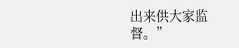出来供大家监督。”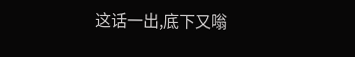这话一出,底下又嗡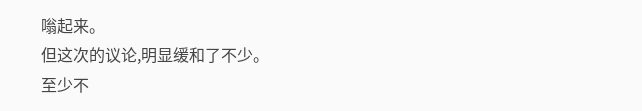嗡起来。
但这次的议论,明显缓和了不少。
至少不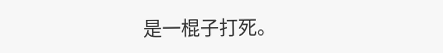是一棍子打死。